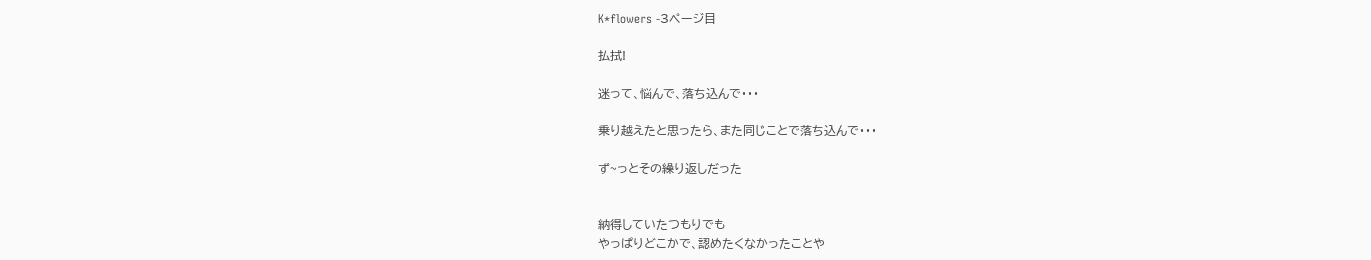K*flowers -3ページ目

払拭!

迷って、悩んで、落ち込んで・・・

乗り越えたと思ったら、また同じことで落ち込んで・・・

ず~っとその繰り返しだった


納得していたつもりでも
やっぱりどこかで、認めたくなかったことや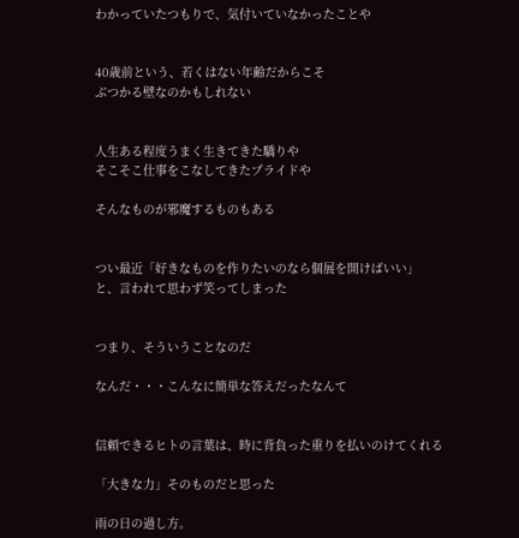わかっていたつもりで、気付いていなかったことや


40歳前という、若くはない年齢だからこそ
ぶつかる壁なのかもしれない


人生ある程度うまく生きてきた驕りや
そこそこ仕事をこなしてきたプライドや

そんなものが邪魔するものもある


つい最近「好きなものを作りたいのなら個展を開けばいい」
と、言われて思わず笑ってしまった


つまり、そういうことなのだ

なんだ・・・こんなに簡単な答えだったなんて


信頼できるヒトの言葉は、時に背負った重りを払いのけてくれる

「大きな力」そのものだと思った

雨の日の過し方。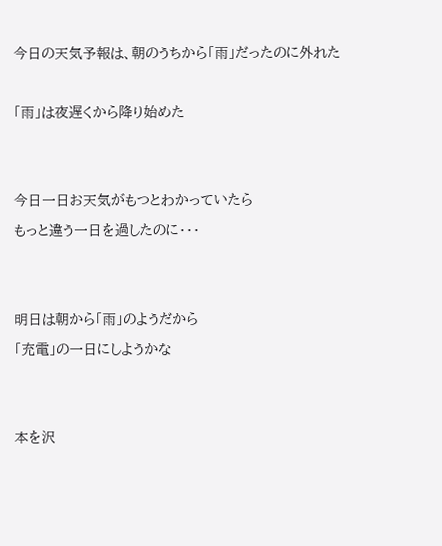今日の天気予報は、朝のうちから「雨」だったのに外れた

「雨」は夜遅くから降り始めた


今日一日お天気がもつとわかっていたら
もっと違う一日を過したのに・・・


明日は朝から「雨」のようだから
「充電」の一日にしようかな


本を沢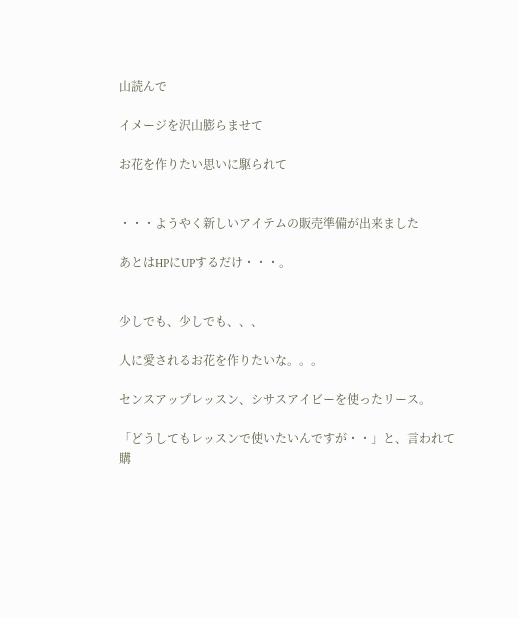山読んで

イメージを沢山膨らませて

お花を作りたい思いに駆られて


・・・ようやく新しいアイテムの販売準備が出来ました

あとはHPにUPするだけ・・・。


少しでも、少しでも、、、

人に愛されるお花を作りたいな。。。

センスアップレッスン、シサスアイビーを使ったリース。

「どうしてもレッスンで使いたいんですが・・」と、言われて
購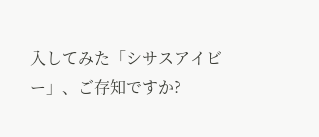入してみた「シサスアイビー」、ご存知ですか?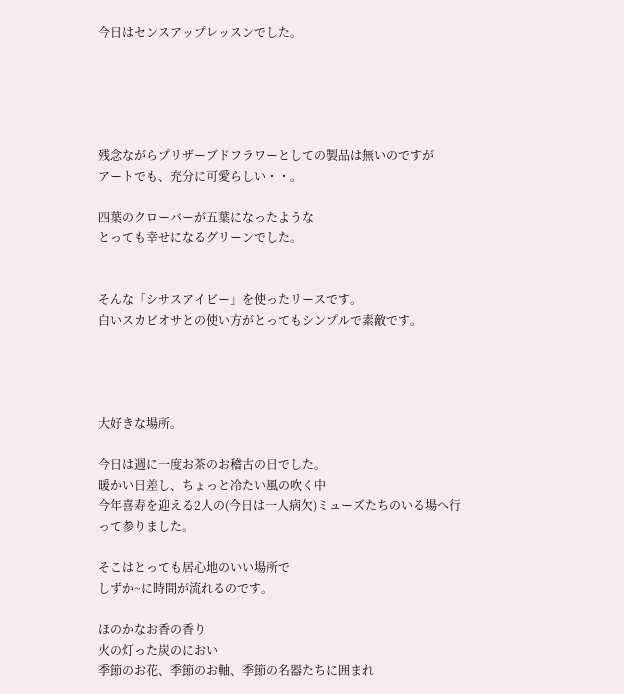今日はセンスアップレッスンでした。





残念ながらプリザーブドフラワーとしての製品は無いのですが
アートでも、充分に可愛らしい・・。

四葉のクローバーが五葉になったような
とっても幸せになるグリーンでした。


そんな「シサスアイビー」を使ったリースです。
白いスカビオサとの使い方がとってもシンプルで素敵です。




大好きな場所。

今日は週に一度お茶のお稽古の日でした。
暖かい日差し、ちょっと冷たい風の吹く中
今年喜寿を迎える2人の(今日は一人病欠)ミューズたちのいる場へ行って参りました。

そこはとっても居心地のいい場所で
しずか~に時間が流れるのです。

ほのかなお香の香り
火の灯った炭のにおい
季節のお花、季節のお軸、季節の名器たちに囲まれ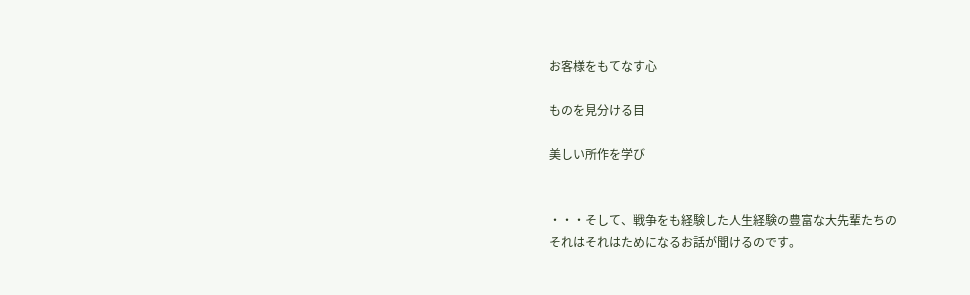お客様をもてなす心

ものを見分ける目

美しい所作を学び


・・・そして、戦争をも経験した人生経験の豊富な大先輩たちの
それはそれはためになるお話が聞けるのです。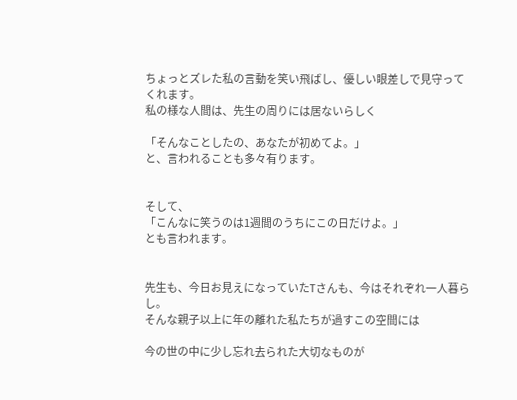ちょっとズレた私の言動を笑い飛ばし、優しい眼差しで見守ってくれます。
私の様な人間は、先生の周りには居ないらしく

「そんなことしたの、あなたが初めてよ。」
と、言われることも多々有ります。


そして、
「こんなに笑うのは1週間のうちにこの日だけよ。」
とも言われます。


先生も、今日お見えになっていたTさんも、今はそれぞれ一人暮らし。
そんな親子以上に年の離れた私たちが過すこの空間には

今の世の中に少し忘れ去られた大切なものが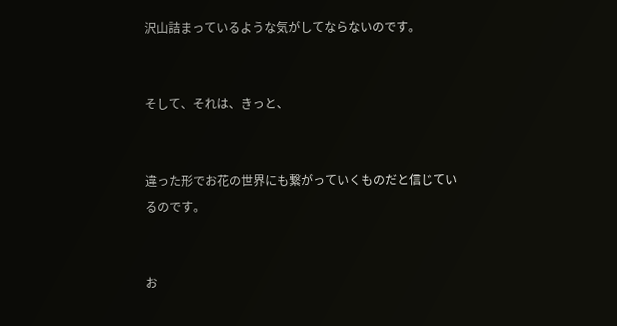沢山詰まっているような気がしてならないのです。


そして、それは、きっと、


違った形でお花の世界にも繋がっていくものだと信じているのです。


お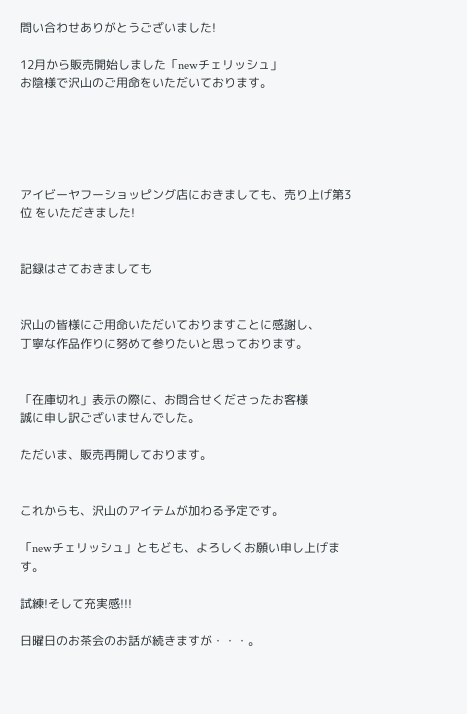問い合わせありがとうございました!

12月から販売開始しました「newチェリッシュ」
お陰様で沢山のご用命をいただいております。





アイビーヤフーショッピング店におきましても、売り上げ第3位 をいただきました!


記録はさておきましても


沢山の皆様にご用命いただいておりますことに感謝し、
丁寧な作品作りに努めて参りたいと思っております。


「在庫切れ」表示の際に、お問合せくださったお客様
誠に申し訳ございませんでした。

ただいま、販売再開しております。


これからも、沢山のアイテムが加わる予定です。

「newチェリッシュ」ともども、よろしくお願い申し上げます。

試練!そして充実感!!!

日曜日のお茶会のお話が続きますが・・・。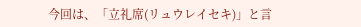今回は、「立礼席(リュウレイセキ)」と言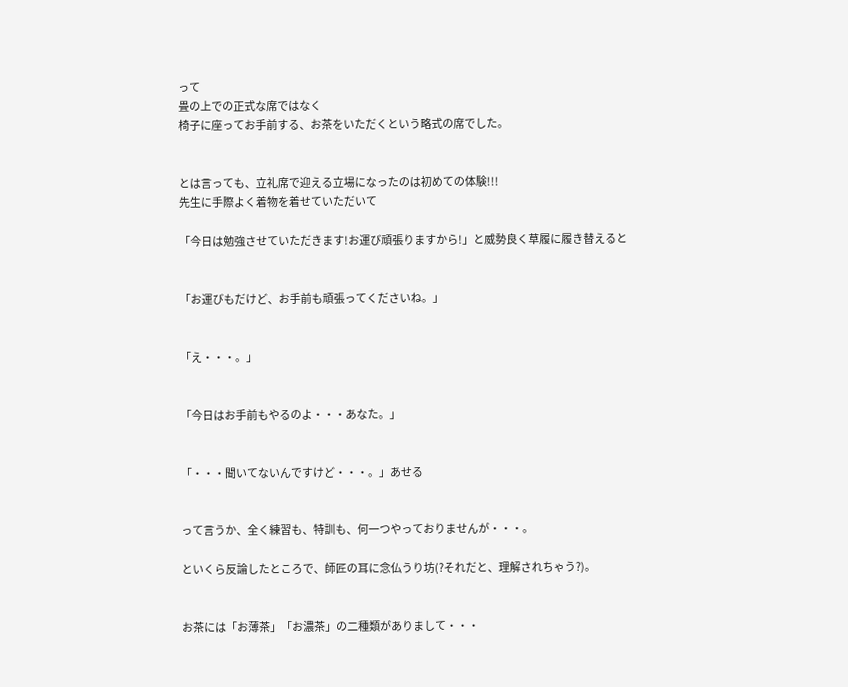って
畳の上での正式な席ではなく
椅子に座ってお手前する、お茶をいただくという略式の席でした。


とは言っても、立礼席で迎える立場になったのは初めての体験!!!
先生に手際よく着物を着せていただいて

「今日は勉強させていただきます!お運び頑張りますから!」と威勢良く草履に履き替えると


「お運びもだけど、お手前も頑張ってくださいね。」


「え・・・。」


「今日はお手前もやるのよ・・・あなた。」


「・・・聞いてないんですけど・・・。」あせる


って言うか、全く練習も、特訓も、何一つやっておりませんが・・・。

といくら反論したところで、師匠の耳に念仏うり坊(?それだと、理解されちゃう?)。


お茶には「お薄茶」「お濃茶」の二種類がありまして・・・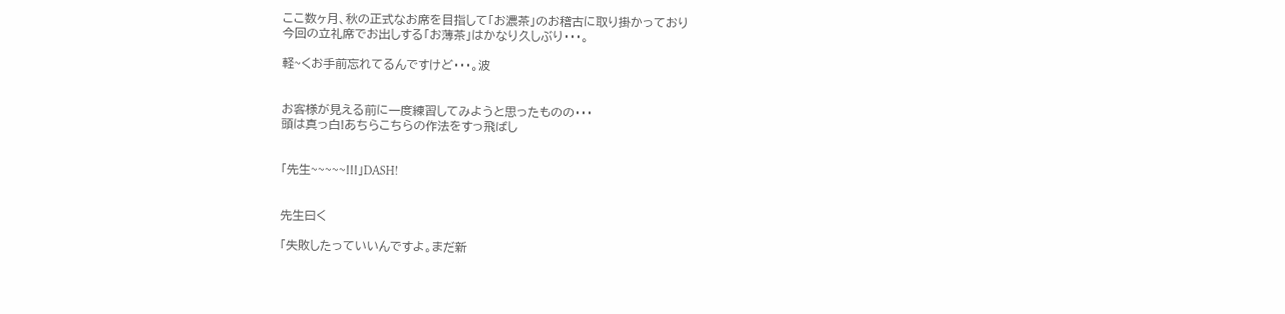ここ数ヶ月、秋の正式なお席を目指して「お濃茶」のお稽古に取り掛かっており
今回の立礼席でお出しする「お薄茶」はかなり久しぶり・・・。

軽~くお手前忘れてるんですけど・・・。波


お客様が見える前に一度練習してみようと思ったものの・・・
頭は真っ白!あちらこちらの作法をすっ飛ばし


「先生~~~~~!!!」DASH!


先生曰く

「失敗したっていいんですよ。まだ新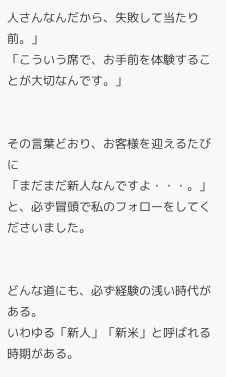人さんなんだから、失敗して当たり前。」
「こういう席で、お手前を体験することが大切なんです。」


その言葉どおり、お客様を迎えるたびに
「まだまだ新人なんですよ・・・。」
と、必ず冒頭で私のフォローをしてくださいました。


どんな道にも、必ず経験の浅い時代がある。
いわゆる「新人」「新米」と呼ばれる時期がある。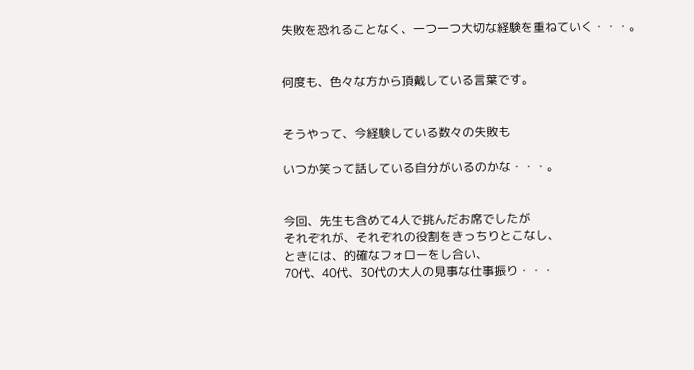失敗を恐れることなく、一つ一つ大切な経験を重ねていく・・・。


何度も、色々な方から頂戴している言葉です。


そうやって、今経験している数々の失敗も

いつか笑って話している自分がいるのかな・・・。


今回、先生も含めて4人で挑んだお席でしたが
それぞれが、それぞれの役割をきっちりとこなし、
ときには、的確なフォローをし合い、
70代、40代、30代の大人の見事な仕事振り・・・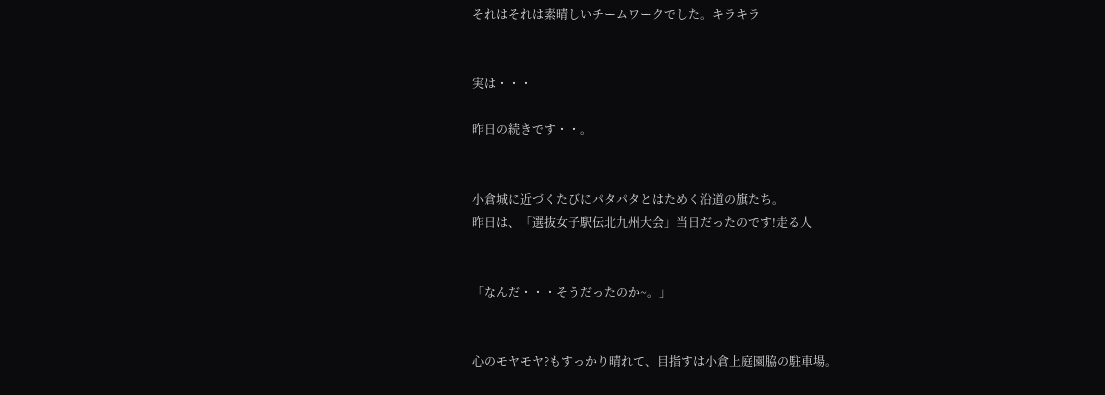それはそれは素晴しいチームワークでした。キラキラ


実は・・・

昨日の続きです・・。


小倉城に近づくたびにパタパタとはためく沿道の旗たち。
昨日は、「選抜女子駅伝北九州大会」当日だったのです!走る人


「なんだ・・・そうだったのか~。」


心のモヤモヤ?もすっかり晴れて、目指すは小倉上庭園脇の駐車場。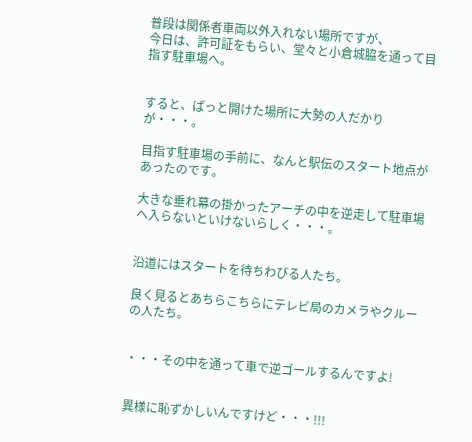普段は関係者車両以外入れない場所ですが、
今日は、許可証をもらい、堂々と小倉城脇を通って目指す駐車場へ。


すると、ぱっと開けた場所に大勢の人だかりが・・・。

目指す駐車場の手前に、なんと駅伝のスタート地点があったのです。

大きな垂れ幕の掛かったアーチの中を逆走して駐車場へ入らないといけないらしく・・・。


沿道にはスタートを待ちわびる人たち。

良く見るとあちらこちらにテレビ局のカメラやクルーの人たち。


・・・その中を通って車で逆ゴールするんですよ!


異様に恥ずかしいんですけど・・・!!!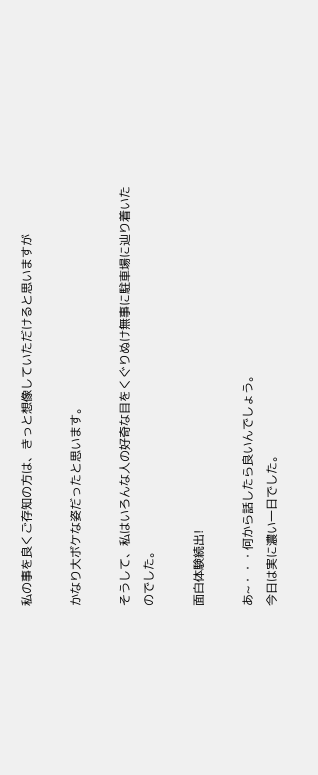私の事を良くご存知の方は、きっと想像していただけると思いますが

かなり大ボケな姿だったと思います。

そうして、私はいろんな人の好奇な目をくぐりぬけ無事に駐車場に辿り着いたのでした。

面白体験続出!

あ~・・・何から話したら良いんでしょう。
今日は実に濃い一日でした。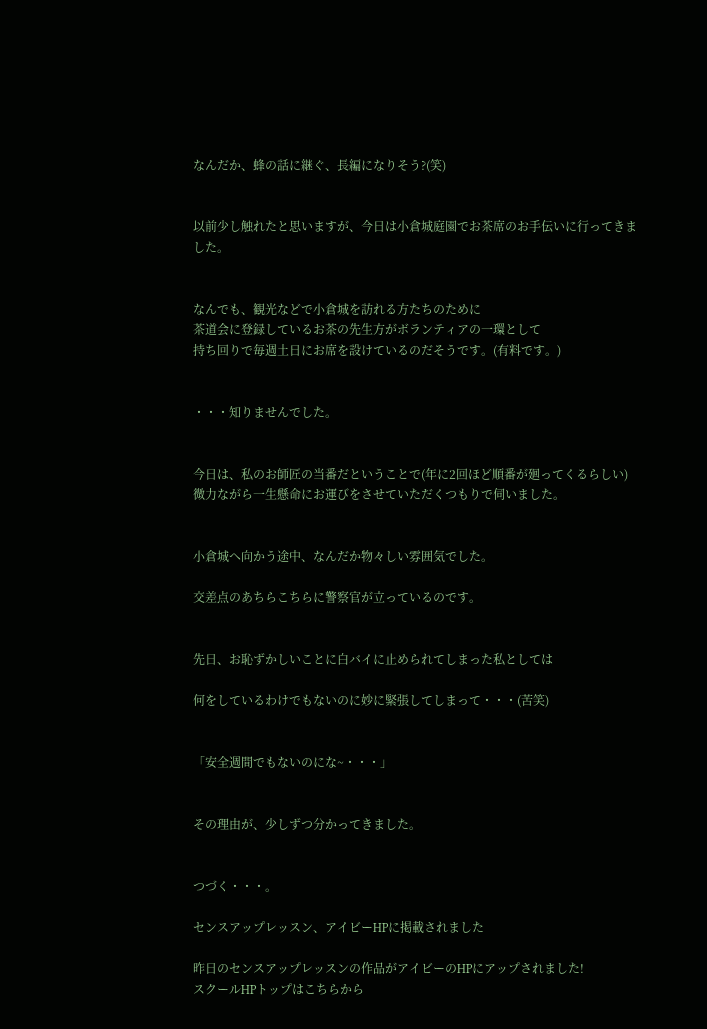なんだか、蜂の話に継ぐ、長編になりそう?(笑)


以前少し触れたと思いますが、今日は小倉城庭園でお茶席のお手伝いに行ってきました。


なんでも、観光などで小倉城を訪れる方たちのために
茶道会に登録しているお茶の先生方がボランティアの一環として
持ち回りで毎週土日にお席を設けているのだそうです。(有料です。)


・・・知りませんでした。


今日は、私のお師匠の当番だということで(年に2回ほど順番が廻ってくるらしい)
微力ながら一生懸命にお運びをさせていただくつもりで伺いました。


小倉城へ向かう途中、なんだか物々しい雰囲気でした。

交差点のあちらこちらに警察官が立っているのです。


先日、お恥ずかしいことに白バイに止められてしまった私としては

何をしているわけでもないのに妙に緊張してしまって・・・(苦笑)


「安全週間でもないのにな~・・・」


その理由が、少しずつ分かってきました。


つづく・・・。

センスアップレッスン、アイビーHPに掲載されました

昨日のセンスアップレッスンの作品がアイビーのHPにアップされました!
スクールHPトップはこちらから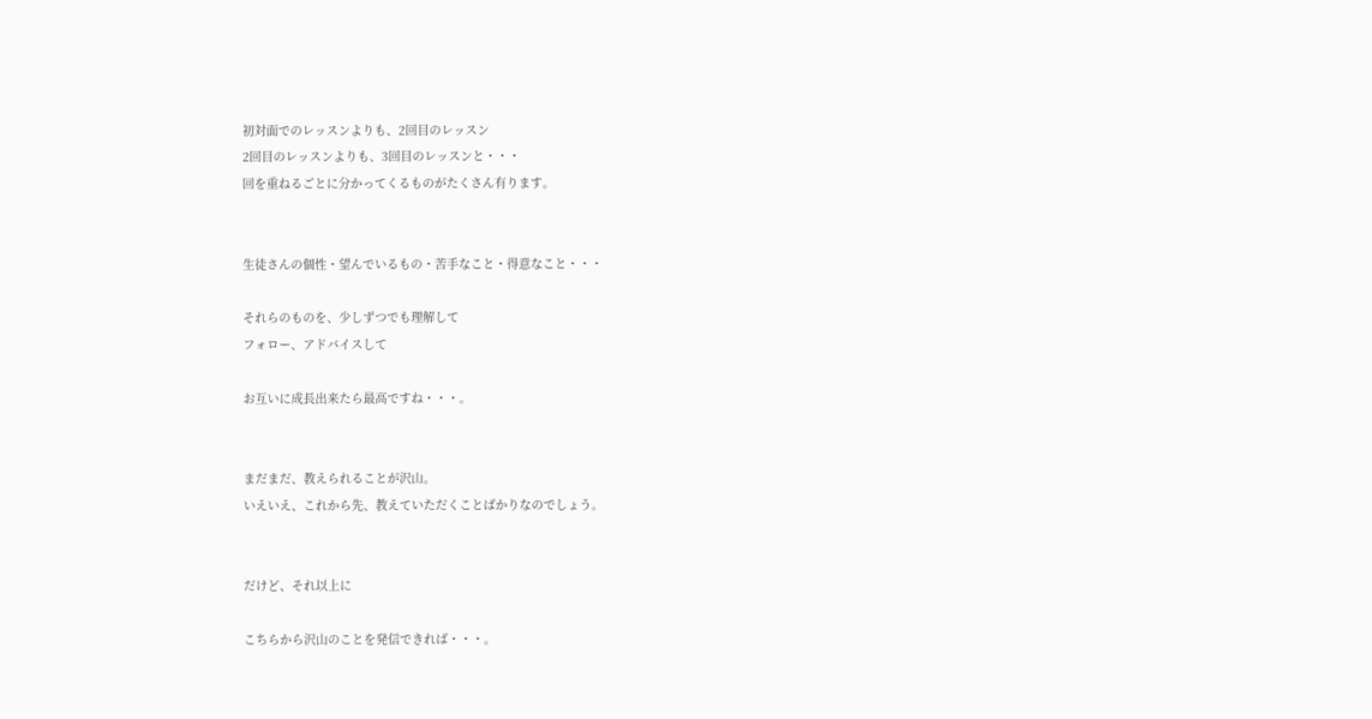初対面でのレッスンよりも、2回目のレッスン
2回目のレッスンよりも、3回目のレッスンと・・・
回を重ねるごとに分かってくるものがたくさん有ります。


生徒さんの個性・望んでいるもの・苦手なこと・得意なこと・・・

それらのものを、少しずつでも理解して
フォロー、アドバイスして

お互いに成長出来たら最高ですね・・・。


まだまだ、教えられることが沢山。
いえいえ、これから先、教えていただくことばかりなのでしょう。


だけど、それ以上に

こちらから沢山のことを発信できれば・・・。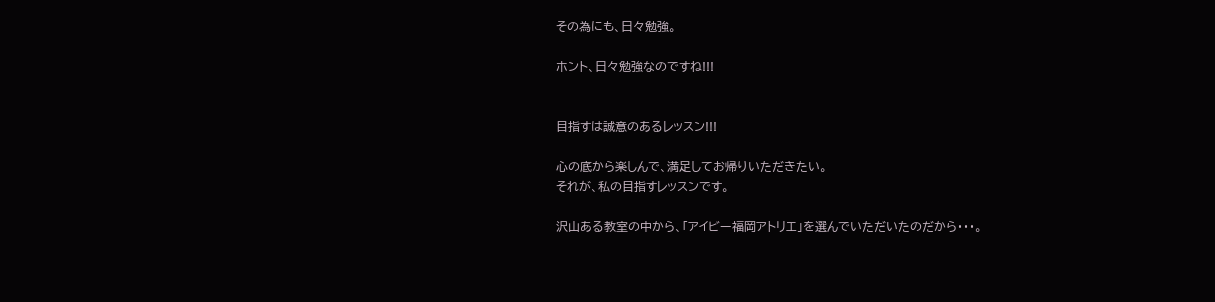その為にも、日々勉強。

ホント、日々勉強なのですね!!!


目指すは誠意のあるレッスン!!!

心の底から楽しんで、満足してお帰りいただきたい。
それが、私の目指すレッスンです。

沢山ある教室の中から、「アイビー福岡アトリエ」を選んでいただいたのだから・・・。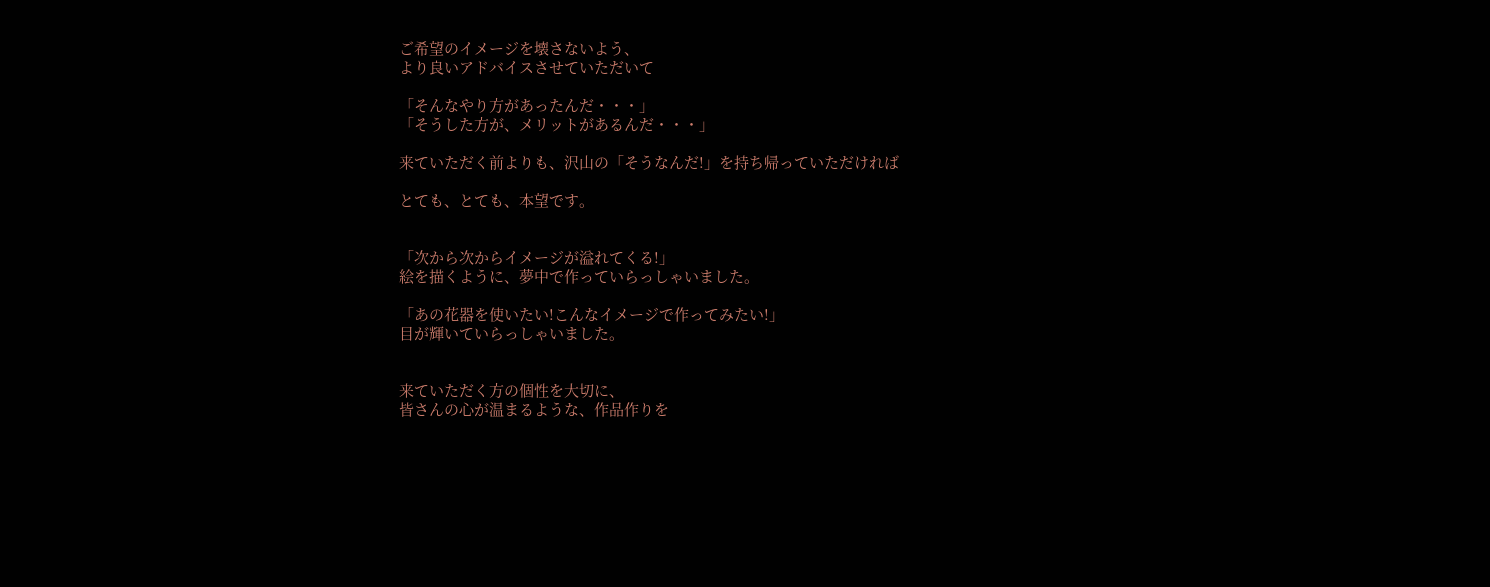ご希望のイメージを壊さないよう、
より良いアドバイスさせていただいて

「そんなやり方があったんだ・・・」
「そうした方が、メリットがあるんだ・・・」

来ていただく前よりも、沢山の「そうなんだ!」を持ち帰っていただければ

とても、とても、本望です。


「次から次からイメージが溢れてくる!」
絵を描くように、夢中で作っていらっしゃいました。

「あの花器を使いたい!こんなイメージで作ってみたい!」
目が輝いていらっしゃいました。


来ていただく方の個性を大切に、
皆さんの心が温まるような、作品作りを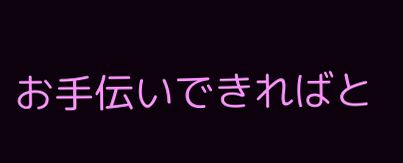お手伝いできればと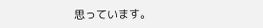思っています。